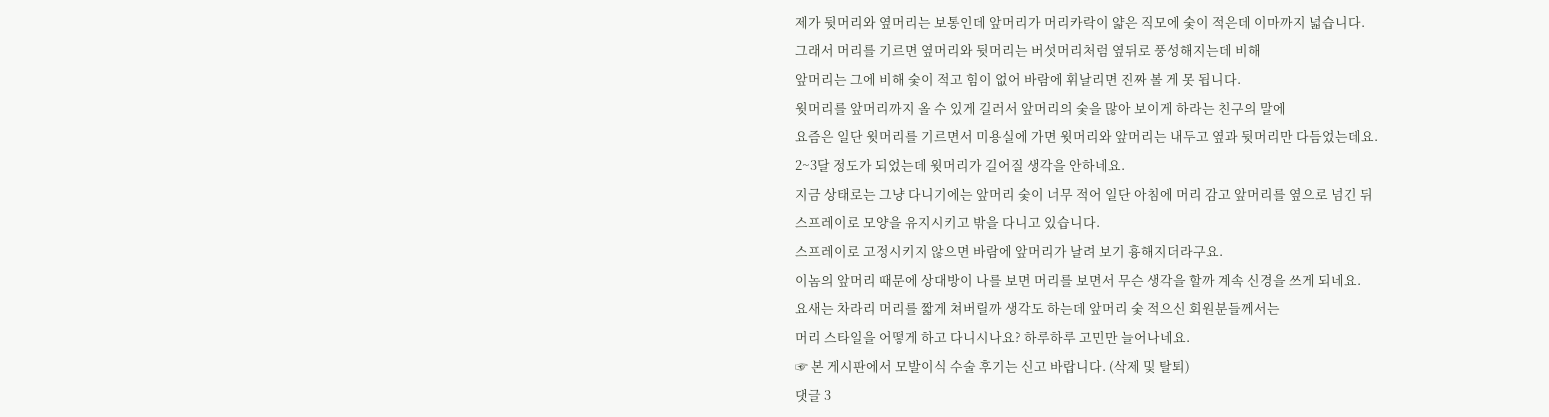제가 뒷머리와 옆머리는 보통인데 앞머리가 머리카락이 얇은 직모에 숯이 적은데 이마까지 넓습니다.
그래서 머리를 기르면 옆머리와 뒷머리는 버섯머리처럼 옆뒤로 풍성해지는데 비해
앞머리는 그에 비해 숯이 적고 힘이 없어 바람에 휘날리면 진짜 볼 게 못 됩니다.
윗머리를 앞머리까지 올 수 있게 길러서 앞머리의 숯을 많아 보이게 하라는 친구의 말에
요즘은 일단 윗머리를 기르면서 미용실에 가면 윗머리와 앞머리는 내두고 옆과 뒷머리만 다듬었는데요.
2~3달 정도가 되었는데 윗머리가 길어질 생각을 안하네요.
지금 상태로는 그냥 다니기에는 앞머리 숯이 너무 적어 일단 아침에 머리 감고 앞머리를 옆으로 넘긴 뒤
스프레이로 모양을 유지시키고 밖을 다니고 있습니다.
스프레이로 고정시키지 않으면 바람에 앞머리가 날려 보기 흉해지더라구요.
이놈의 앞머리 때문에 상대방이 나를 보면 머리를 보면서 무슨 생각을 할까 계속 신경을 쓰게 되네요.
요새는 차라리 머리를 짧게 쳐버릴까 생각도 하는데 앞머리 숯 적으신 회원분들께서는
머리 스타일을 어떻게 하고 다니시나요? 하루하루 고민만 늘어나네요.
☞ 본 게시판에서 모발이식 수술 후기는 신고 바랍니다. (삭제 및 탈퇴)
댓글 3